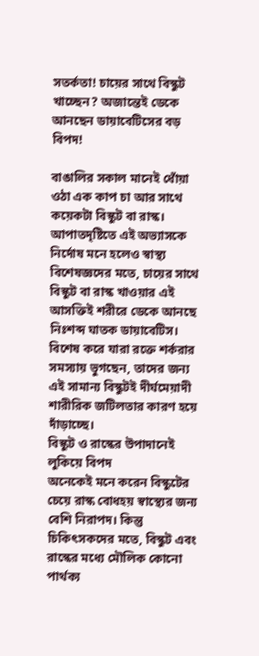সতর্কতা! চায়ের সাথে বিস্কুট খাচ্ছেন? অজান্তেই ডেকে আনছেন ডায়াবেটিসের বড় বিপদ!

বাঙালির সকাল মানেই ধোঁয়া ওঠা এক কাপ চা আর সাথে কয়েকটা বিস্কুট বা রাস্ক। আপাতদৃষ্টিতে এই অভ্যাসকে নির্দোষ মনে হলেও স্বাস্থ্য বিশেষজ্ঞদের মতে, চায়ের সাথে বিস্কুট বা রাস্ক খাওয়ার এই আসক্তিই শরীরে ডেকে আনছে নিঃশব্দ ঘাতক ডায়াবেটিস। বিশেষ করে যারা রক্তে শর্করার সমস্যায় ভুগছেন, তাদের জন্য এই সামান্য বিস্কুটই দীর্ঘমেয়াদী শারীরিক জটিলতার কারণ হয়ে দাঁড়াচ্ছে।
বিস্কুট ও রাস্কের উপাদানেই লুকিয়ে বিপদ
অনেকেই মনে করেন বিস্কুটের চেয়ে রাস্ক বোধহয় স্বাস্থ্যের জন্য বেশি নিরাপদ। কিন্তু চিকিৎসকদের মতে, বিস্কুট এবং রাস্কের মধ্যে মৌলিক কোনো পার্থক্য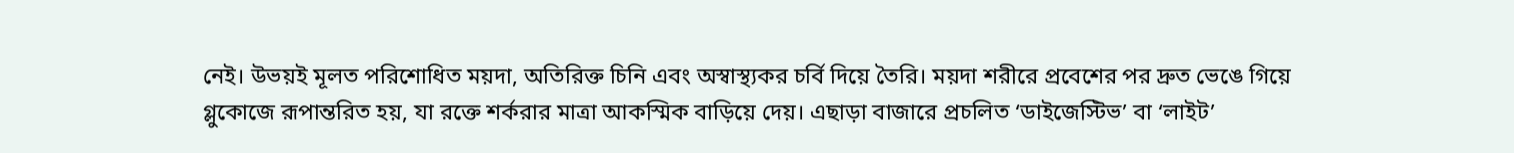নেই। উভয়ই মূলত পরিশোধিত ময়দা, অতিরিক্ত চিনি এবং অস্বাস্থ্যকর চর্বি দিয়ে তৈরি। ময়দা শরীরে প্রবেশের পর দ্রুত ভেঙে গিয়ে গ্লুকোজে রূপান্তরিত হয়, যা রক্তে শর্করার মাত্রা আকস্মিক বাড়িয়ে দেয়। এছাড়া বাজারে প্রচলিত ‘ডাইজেস্টিভ’ বা ‘লাইট’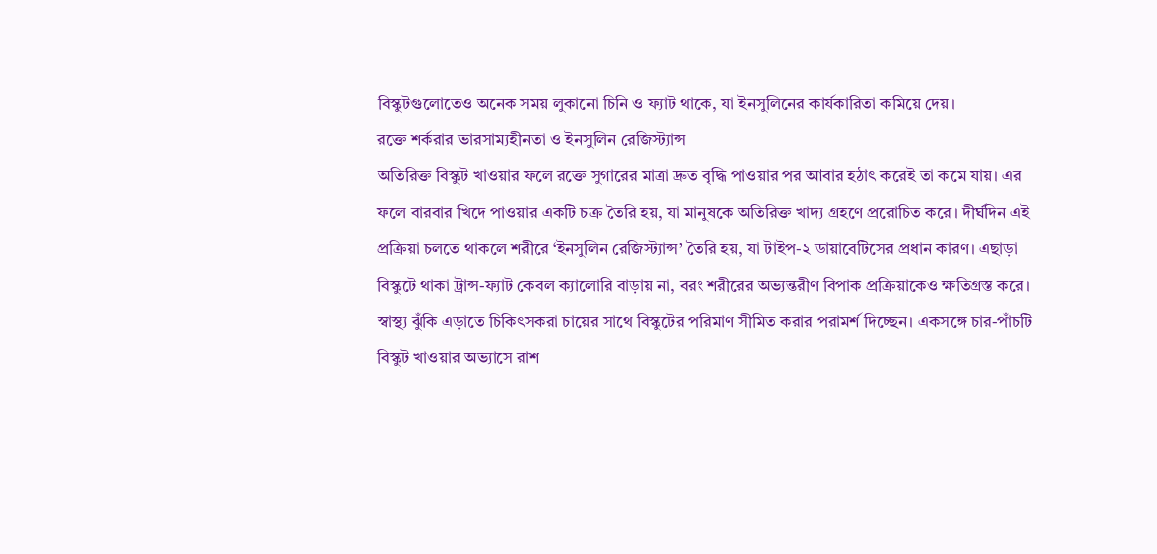বিস্কুটগুলোতেও অনেক সময় লুকানো চিনি ও ফ্যাট থাকে, যা ইনসুলিনের কার্যকারিতা কমিয়ে দেয়।
রক্তে শর্করার ভারসাম্যহীনতা ও ইনসুলিন রেজিস্ট্যান্স
অতিরিক্ত বিস্কুট খাওয়ার ফলে রক্তে সুগারের মাত্রা দ্রুত বৃদ্ধি পাওয়ার পর আবার হঠাৎ করেই তা কমে যায়। এর ফলে বারবার খিদে পাওয়ার একটি চক্র তৈরি হয়, যা মানুষকে অতিরিক্ত খাদ্য গ্রহণে প্ররোচিত করে। দীর্ঘদিন এই প্রক্রিয়া চলতে থাকলে শরীরে ‘ইনসুলিন রেজিস্ট্যান্স’ তৈরি হয়, যা টাইপ-২ ডায়াবেটিসের প্রধান কারণ। এছাড়া বিস্কুটে থাকা ট্রান্স-ফ্যাট কেবল ক্যালোরি বাড়ায় না, বরং শরীরের অভ্যন্তরীণ বিপাক প্রক্রিয়াকেও ক্ষতিগ্রস্ত করে।
স্বাস্থ্য ঝুঁকি এড়াতে চিকিৎসকরা চায়ের সাথে বিস্কুটের পরিমাণ সীমিত করার পরামর্শ দিচ্ছেন। একসঙ্গে চার-পাঁচটি বিস্কুট খাওয়ার অভ্যাসে রাশ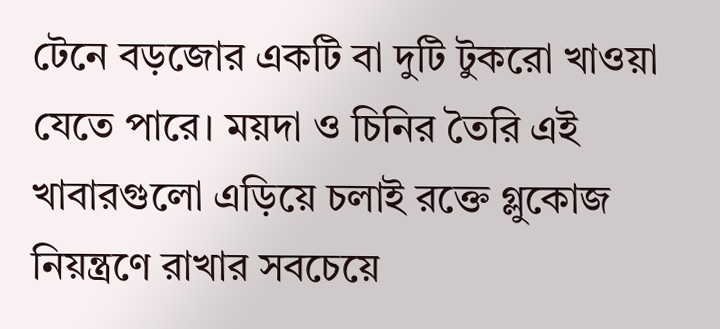টেনে বড়জোর একটি বা দুটি টুকরো খাওয়া যেতে পারে। ময়দা ও চিনির তৈরি এই খাবারগুলো এড়িয়ে চলাই রক্তে গ্লুকোজ নিয়ন্ত্রণে রাখার সবচেয়ে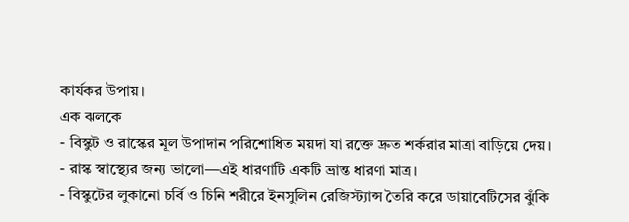কার্যকর উপায়।
এক ঝলকে
- বিস্কুট ও রাস্কের মূল উপাদান পরিশোধিত ময়দা যা রক্তে দ্রুত শর্করার মাত্রা বাড়িয়ে দেয়।
- রাস্ক স্বাস্থ্যের জন্য ভালো—এই ধারণাটি একটি ভ্রান্ত ধারণা মাত্র।
- বিস্কুটের লুকানো চর্বি ও চিনি শরীরে ইনসুলিন রেজিস্ট্যান্স তৈরি করে ডায়াবেটিসের ঝুঁকি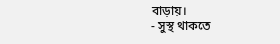বাড়ায়।
- সুস্থ থাকতে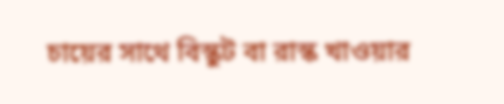চায়ের সাথে বিস্কুট বা রাস্ক খাওয়ার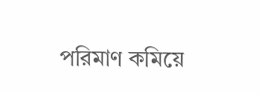পরিমাণ কমিয়ে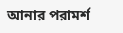আনার পরামর্শ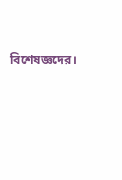বিশেষজ্ঞদের।